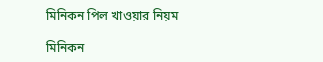মিনিকন পিল খাওয়ার নিয়ম

মিনিকন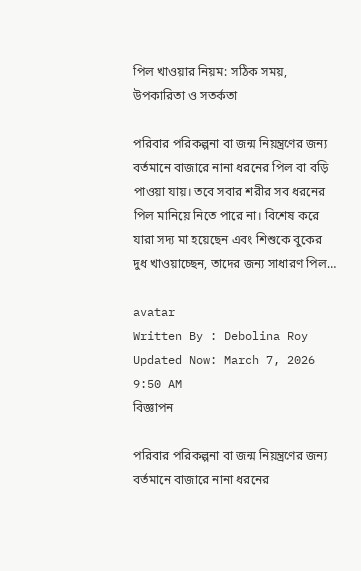পিল খাওয়ার নিয়ম: সঠিক সময়, উপকারিতা ও সতর্কতা

পরিবার পরিকল্পনা বা জন্ম নিয়ন্ত্রণের জন্য বর্তমানে বাজারে নানা ধরনের পিল বা বড়ি পাওয়া যায়। তবে সবার শরীর সব ধরনের পিল মানিয়ে নিতে পারে না। বিশেষ করে যারা সদ্য মা হয়েছেন এবং শিশুকে বুকের দুধ খাওয়াচ্ছেন, তাদের জন্য সাধারণ পিল…

avatar
Written By : Debolina Roy
Updated Now: March 7, 2026 9:50 AM
বিজ্ঞাপন

পরিবার পরিকল্পনা বা জন্ম নিয়ন্ত্রণের জন্য বর্তমানে বাজারে নানা ধরনের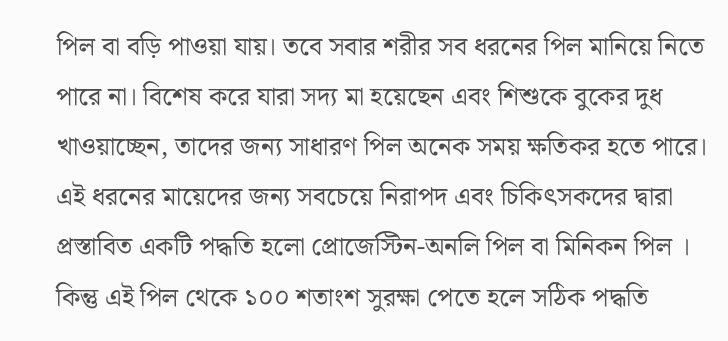পিল বা বড়ি পাওয়া যায়। তবে সবার শরীর সব ধরনের পিল মানিয়ে নিতে পারে না। বিশেষ করে যারা সদ্য মা হয়েছেন এবং শিশুকে বুকের দুধ খাওয়াচ্ছেন, তাদের জন্য সাধারণ পিল অনেক সময় ক্ষতিকর হতে পারে। এই ধরনের মায়েদের জন্য সবচেয়ে নিরাপদ এবং চিকিৎসকদের দ্বারা প্রস্তাবিত একটি পদ্ধতি হলো প্রোজেস্টিন-অনলি পিল বা মিনিকন পিল । কিন্তু এই পিল থেকে ১০০ শতাংশ সুরক্ষা পেতে হলে সঠিক পদ্ধতি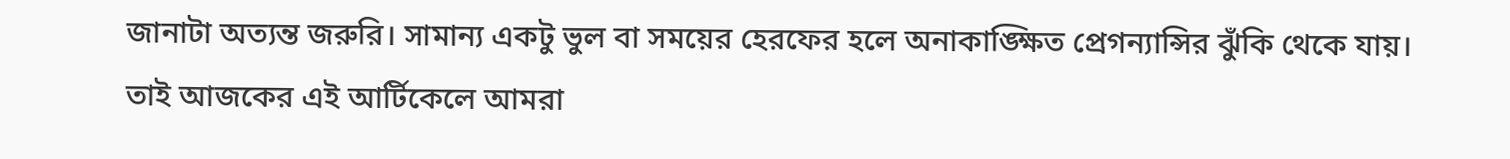জানাটা অত্যন্ত জরুরি। সামান্য একটু ভুল বা সময়ের হেরফের হলে অনাকাঙ্ক্ষিত প্রেগন্যান্সির ঝুঁকি থেকে যায়। তাই আজকের এই আর্টিকেলে আমরা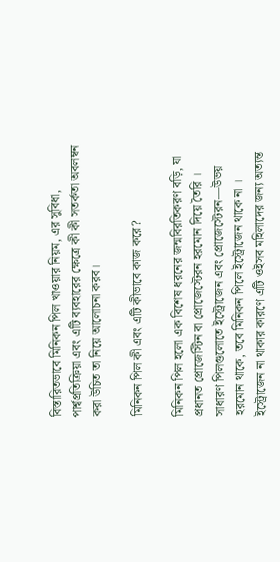বিস্তারিতভাবে মিনিকন পিল খাওয়ার নিয়ম, এর সুবিধা, পার্শ্বপ্রতিক্রিয়া এবং এটি ব্যবহারের ক্ষেত্রে কী কী সতর্কতা অবলম্বন করা উচিত তা নিয়ে আলোচনা করব।

মিনিকন পিল কী এবং এটি কীভাবে কাজ করে?

মিনিকন পিল হলো এক বিশেষ ধরনের জন্মবিরতিকরণ বড়ি, যা প্রধানত প্রোজেস্টিন বা প্রোজেস্টেরন হরমোন দিয়ে তৈরি । সাধারণ পিলগুলোতে ইস্ট্রোজেন এবং প্রোজেস্টেরন—উভয় হরমোন থাকে, তবে মিনিকন পিলে ইস্ট্রোজেন থাকে না । ইস্ট্রোজেন না থাকার কারণে এটি ওইসব মহিলাদের জন্য অত্যন্ত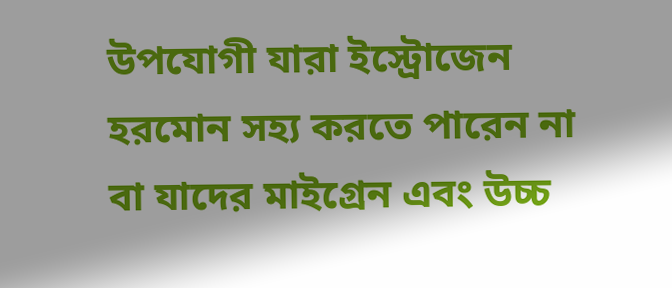উপযোগী যারা ইস্ট্রোজেন হরমোন সহ্য করতে পারেন না বা যাদের মাইগ্রেন এবং উচ্চ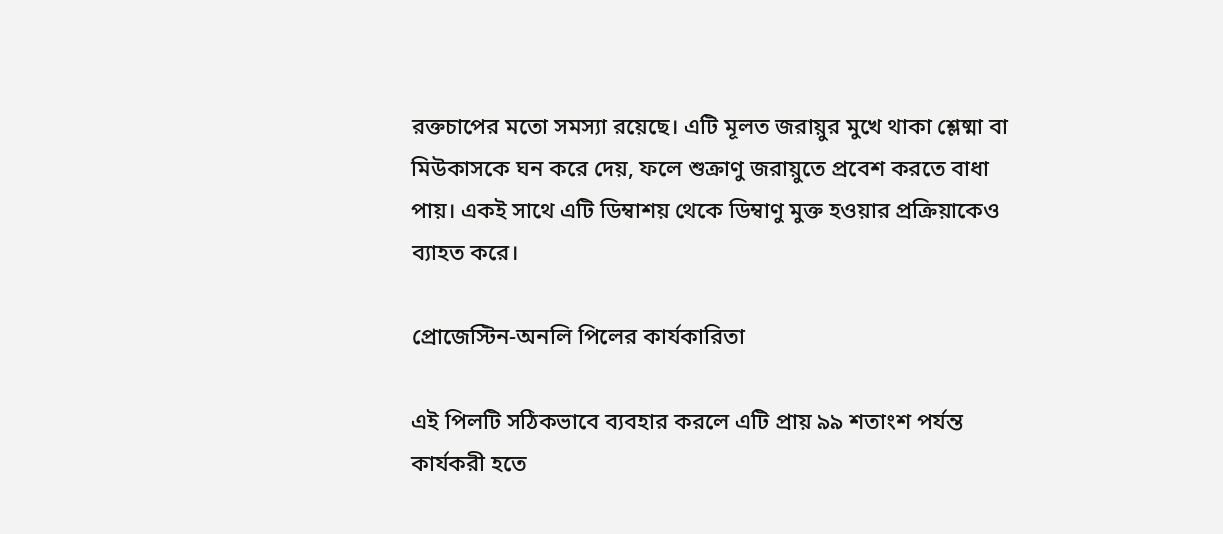রক্তচাপের মতো সমস্যা রয়েছে। এটি মূলত জরায়ুর মুখে থাকা শ্লেষ্মা বা মিউকাসকে ঘন করে দেয়, ফলে শুক্রাণু জরায়ুতে প্রবেশ করতে বাধা পায়। একই সাথে এটি ডিম্বাশয় থেকে ডিম্বাণু মুক্ত হওয়ার প্রক্রিয়াকেও ব্যাহত করে।

প্রোজেস্টিন-অনলি পিলের কার্যকারিতা

এই পিলটি সঠিকভাবে ব্যবহার করলে এটি প্রায় ৯৯ শতাংশ পর্যন্ত কার্যকরী হতে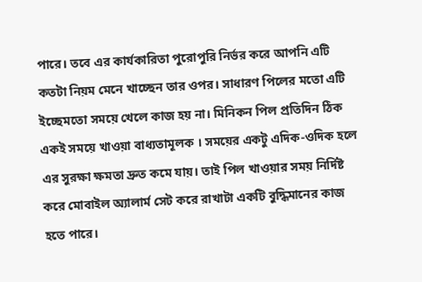পারে। তবে এর কার্যকারিতা পুরোপুরি নির্ভর করে আপনি এটি কতটা নিয়ম মেনে খাচ্ছেন তার ওপর। সাধারণ পিলের মতো এটি ইচ্ছেমতো সময়ে খেলে কাজ হয় না। মিনিকন পিল প্রতিদিন ঠিক একই সময়ে খাওয়া বাধ্যতামূলক । সময়ের একটু এদিক-ওদিক হলে এর সুরক্ষা ক্ষমতা দ্রুত কমে যায়। তাই পিল খাওয়ার সময় নির্দিষ্ট করে মোবাইল অ্যালার্ম সেট করে রাখাটা একটি বুদ্ধিমানের কাজ হতে পারে।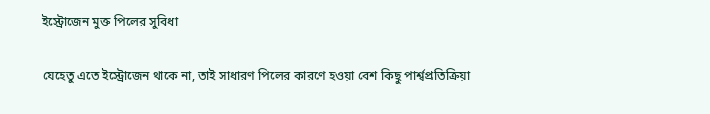ইস্ট্রোজেন মুক্ত পিলের সুবিধা

যেহেতু এতে ইস্ট্রোজেন থাকে না, তাই সাধারণ পিলের কারণে হওয়া বেশ কিছু পার্শ্বপ্রতিক্রিয়া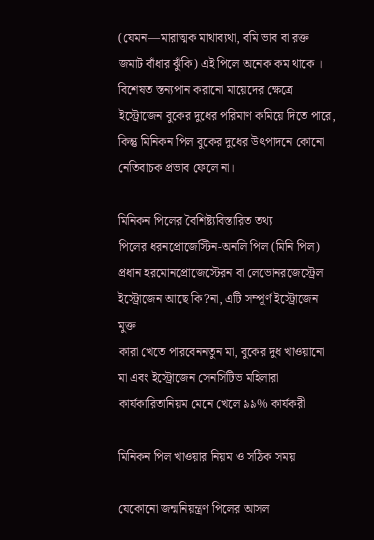(যেমন—মারাত্মক মাথাব্যথা, বমি ভাব বা রক্ত জমাট বাঁধার ঝুঁকি) এই পিলে অনেক কম থাকে । বিশেষত স্তন্যপান করানো মায়েদের ক্ষেত্রে ইস্ট্রোজেন বুকের দুধের পরিমাণ কমিয়ে দিতে পারে, কিন্তু মিনিকন পিল বুকের দুধের উৎপাদনে কোনো নেতিবাচক প্রভাব ফেলে না।

মিনিকন পিলের বৈশিষ্ট্যবিস্তারিত তথ্য
পিলের ধরনপ্রোজেস্টিন-অনলি পিল (মিনি পিল)
প্রধান হরমোনপ্রোজেস্টেরন বা লেভোনরজেস্ট্রেল
ইস্ট্রোজেন আছে কি?না, এটি সম্পূর্ণ ইস্ট্রোজেন মুক্ত
কারা খেতে পারবেননতুন মা, বুকের দুধ খাওয়ানো মা এবং ইস্ট্রোজেন সেনসিটিভ মহিলারা
কার্যকারিতানিয়ম মেনে খেলে ৯৯% কার্যকরী

মিনিকন পিল খাওয়ার নিয়ম ও সঠিক সময়

যেকোনো জন্মনিয়ন্ত্রণ পিলের আসল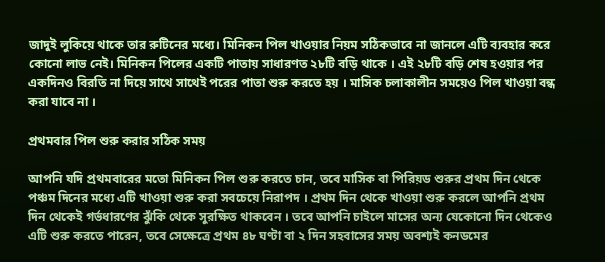জাদুই লুকিয়ে থাকে তার রুটিনের মধ্যে। মিনিকন পিল খাওয়ার নিয়ম সঠিকভাবে না জানলে এটি ব্যবহার করে কোনো লাভ নেই। মিনিকন পিলের একটি পাতায় সাধারণত ২৮টি বড়ি থাকে । এই ২৮টি বড়ি শেষ হওয়ার পর একদিনও বিরতি না দিয়ে সাথে সাথেই পরের পাতা শুরু করতে হয় । মাসিক চলাকালীন সময়েও পিল খাওয়া বন্ধ করা যাবে না ।

প্রথমবার পিল শুরু করার সঠিক সময়

আপনি যদি প্রথমবারের মতো মিনিকন পিল শুরু করতে চান, তবে মাসিক বা পিরিয়ড শুরুর প্রথম দিন থেকে পঞ্চম দিনের মধ্যে এটি খাওয়া শুরু করা সবচেয়ে নিরাপদ । প্রথম দিন থেকে খাওয়া শুরু করলে আপনি প্রথম দিন থেকেই গর্ভধারণের ঝুঁকি থেকে সুরক্ষিত থাকবেন । তবে আপনি চাইলে মাসের অন্য যেকোনো দিন থেকেও এটি শুরু করতে পারেন, তবে সেক্ষেত্রে প্রথম ৪৮ ঘণ্টা বা ২ দিন সহবাসের সময় অবশ্যই কনডমের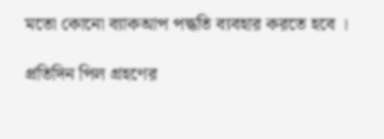মতো কোনো ব্যাকআপ পদ্ধতি ব্যবহার করতে হবে ।

প্রতিদিন পিল গ্রহণের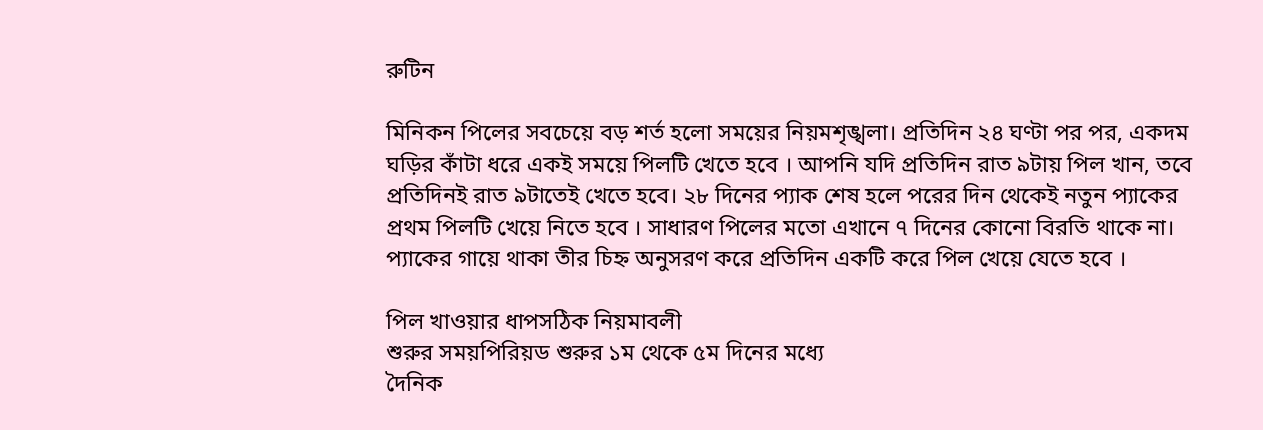রুটিন

মিনিকন পিলের সবচেয়ে বড় শর্ত হলো সময়ের নিয়মশৃঙ্খলা। প্রতিদিন ২৪ ঘণ্টা পর পর, একদম ঘড়ির কাঁটা ধরে একই সময়ে পিলটি খেতে হবে । আপনি যদি প্রতিদিন রাত ৯টায় পিল খান, তবে প্রতিদিনই রাত ৯টাতেই খেতে হবে। ২৮ দিনের প্যাক শেষ হলে পরের দিন থেকেই নতুন প্যাকের প্রথম পিলটি খেয়ে নিতে হবে । সাধারণ পিলের মতো এখানে ৭ দিনের কোনো বিরতি থাকে না। প্যাকের গায়ে থাকা তীর চিহ্ন অনুসরণ করে প্রতিদিন একটি করে পিল খেয়ে যেতে হবে ।

পিল খাওয়ার ধাপসঠিক নিয়মাবলী
শুরুর সময়পিরিয়ড শুরুর ১ম থেকে ৫ম দিনের মধ্যে
দৈনিক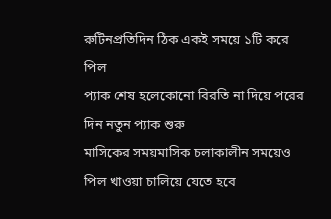রুটিনপ্রতিদিন ঠিক একই সময়ে ১টি করে পিল
প্যাক শেষ হলেকোনো বিরতি না দিয়ে পরের দিন নতুন প্যাক শুরু
মাসিকের সময়মাসিক চলাকালীন সময়েও পিল খাওয়া চালিয়ে যেতে হবে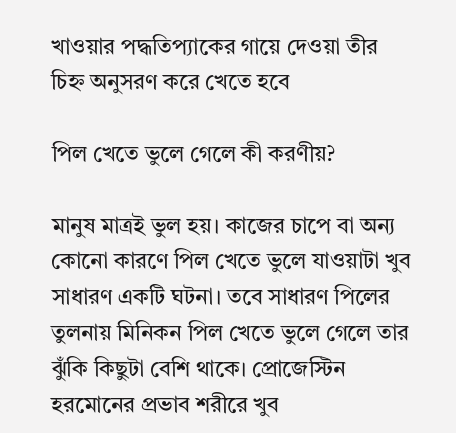খাওয়ার পদ্ধতিপ্যাকের গায়ে দেওয়া তীর চিহ্ন অনুসরণ করে খেতে হবে

পিল খেতে ভুলে গেলে কী করণীয়?

মানুষ মাত্রই ভুল হয়। কাজের চাপে বা অন্য কোনো কারণে পিল খেতে ভুলে যাওয়াটা খুব সাধারণ একটি ঘটনা। তবে সাধারণ পিলের তুলনায় মিনিকন পিল খেতে ভুলে গেলে তার ঝুঁকি কিছুটা বেশি থাকে। প্রোজেস্টিন হরমোনের প্রভাব শরীরে খুব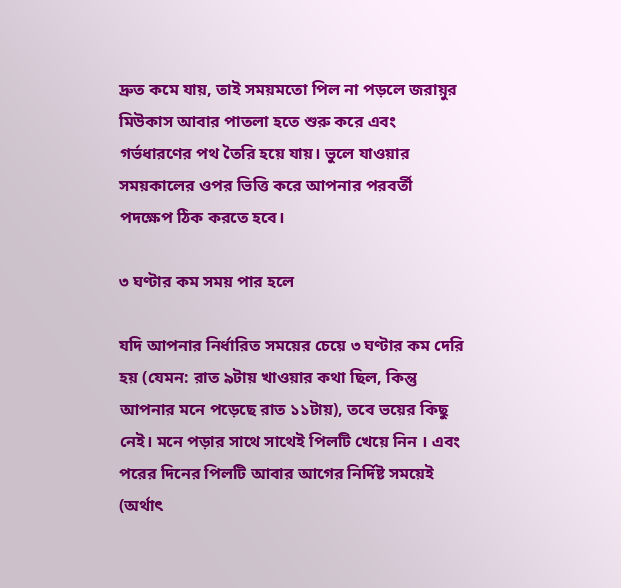দ্রুত কমে যায়, তাই সময়মতো পিল না পড়লে জরায়ুর মিউকাস আবার পাতলা হতে শুরু করে এবং গর্ভধারণের পথ তৈরি হয়ে যায়। ভুলে যাওয়ার সময়কালের ওপর ভিত্তি করে আপনার পরবর্তী পদক্ষেপ ঠিক করতে হবে।

৩ ঘণ্টার কম সময় পার হলে

যদি আপনার নির্ধারিত সময়ের চেয়ে ৩ ঘণ্টার কম দেরি হয় (যেমন: রাত ৯টায় খাওয়ার কথা ছিল, কিন্তু আপনার মনে পড়েছে রাত ১১টায়), তবে ভয়ের কিছু নেই। মনে পড়ার সাথে সাথেই পিলটি খেয়ে নিন । এবং পরের দিনের পিলটি আবার আগের নির্দিষ্ট সময়েই (অর্থাৎ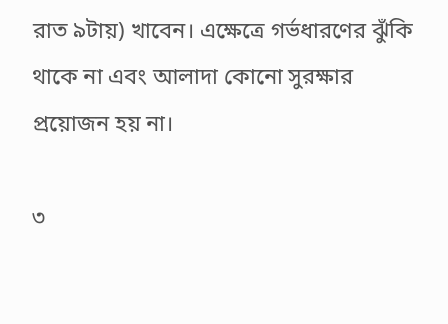রাত ৯টায়) খাবেন। এক্ষেত্রে গর্ভধারণের ঝুঁকি থাকে না এবং আলাদা কোনো সুরক্ষার প্রয়োজন হয় না।

৩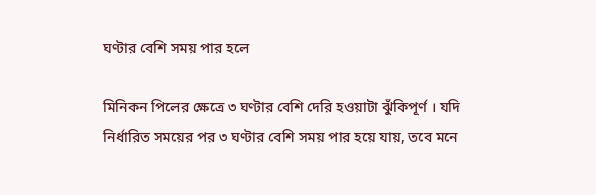ঘণ্টার বেশি সময় পার হলে

মিনিকন পিলের ক্ষেত্রে ৩ ঘণ্টার বেশি দেরি হওয়াটা ঝুঁকিপূর্ণ । যদি নির্ধারিত সময়ের পর ৩ ঘণ্টার বেশি সময় পার হয়ে যায়, তবে মনে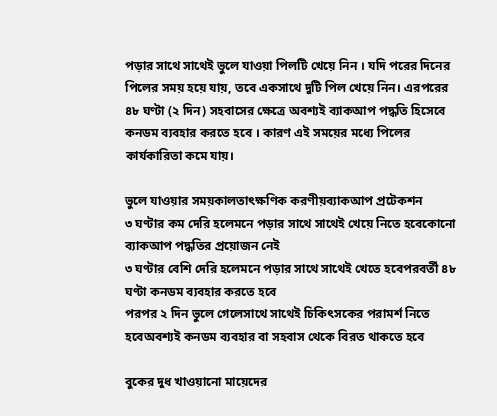পড়ার সাথে সাথেই ভুলে যাওয়া পিলটি খেয়ে নিন । যদি পরের দিনের পিলের সময় হয়ে যায়, তবে একসাথে দুটি পিল খেয়ে নিন। এরপরের ৪৮ ঘণ্টা (২ দিন) সহবাসের ক্ষেত্রে অবশ্যই ব্যাকআপ পদ্ধতি হিসেবে কনডম ব্যবহার করতে হবে । কারণ এই সময়ের মধ্যে পিলের কার্যকারিতা কমে যায়।

ভুলে যাওয়ার সময়কালতাৎক্ষণিক করণীয়ব্যাকআপ প্রটেকশন
৩ ঘণ্টার কম দেরি হলেমনে পড়ার সাথে সাথেই খেয়ে নিতে হবেকোনো ব্যাকআপ পদ্ধতির প্রয়োজন নেই
৩ ঘণ্টার বেশি দেরি হলেমনে পড়ার সাথে সাথেই খেতে হবেপরবর্তী ৪৮ ঘণ্টা কনডম ব্যবহার করতে হবে
পরপর ২ দিন ভুলে গেলেসাথে সাথেই চিকিৎসকের পরামর্শ নিতে হবেঅবশ্যই কনডম ব্যবহার বা সহবাস থেকে বিরত থাকতে হবে

বুকের দুধ খাওয়ানো মায়েদের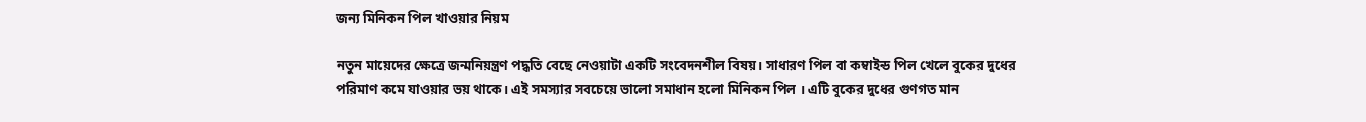জন্য মিনিকন পিল খাওয়ার নিয়ম

নতুন মায়েদের ক্ষেত্রে জন্মনিয়ন্ত্রণ পদ্ধতি বেছে নেওয়াটা একটি সংবেদনশীল বিষয়। সাধারণ পিল বা কম্বাইন্ড পিল খেলে বুকের দুধের পরিমাণ কমে যাওয়ার ভয় থাকে। এই সমস্যার সবচেয়ে ভালো সমাধান হলো মিনিকন পিল । এটি বুকের দুধের গুণগত মান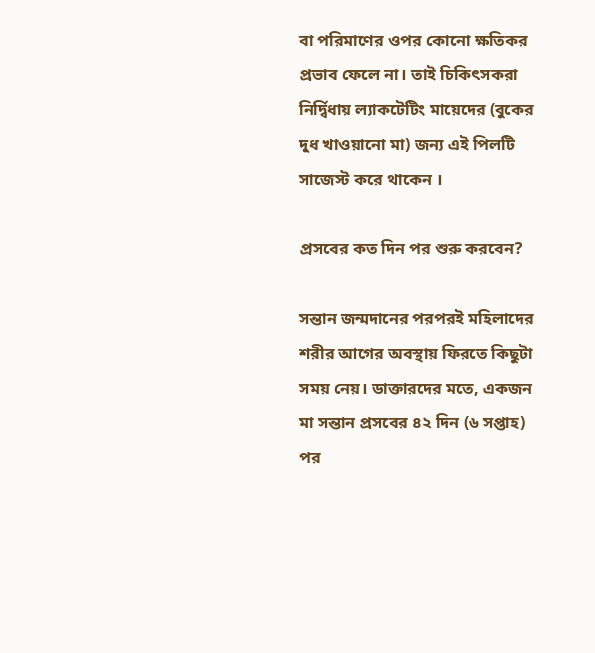বা পরিমাণের ওপর কোনো ক্ষতিকর প্রভাব ফেলে না। তাই চিকিৎসকরা নির্দ্বিধায় ল্যাকটেটিং মায়েদের (বুকের দুধ খাওয়ানো মা) জন্য এই পিলটি সাজেস্ট করে থাকেন ।

প্রসবের কত দিন পর শুরু করবেন?

সন্তান জন্মদানের পরপরই মহিলাদের শরীর আগের অবস্থায় ফিরতে কিছুটা সময় নেয়। ডাক্তারদের মতে, একজন মা সন্তান প্রসবের ৪২ দিন (৬ সপ্তাহ) পর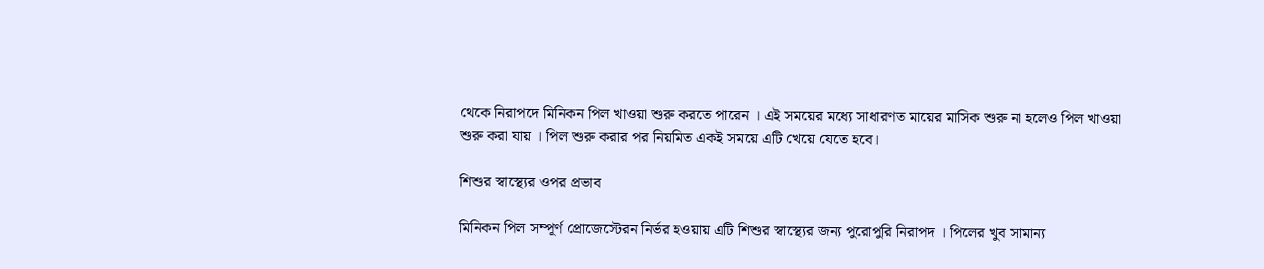থেকে নিরাপদে মিনিকন পিল খাওয়া শুরু করতে পারেন । এই সময়ের মধ্যে সাধারণত মায়ের মাসিক শুরু না হলেও পিল খাওয়া শুরু করা যায় । পিল শুরু করার পর নিয়মিত একই সময়ে এটি খেয়ে যেতে হবে।

শিশুর স্বাস্থ্যের ওপর প্রভাব

মিনিকন পিল সম্পূর্ণ প্রোজেস্টেরন নির্ভর হওয়ায় এটি শিশুর স্বাস্থ্যের জন্য পুরোপুরি নিরাপদ । পিলের খুব সামান্য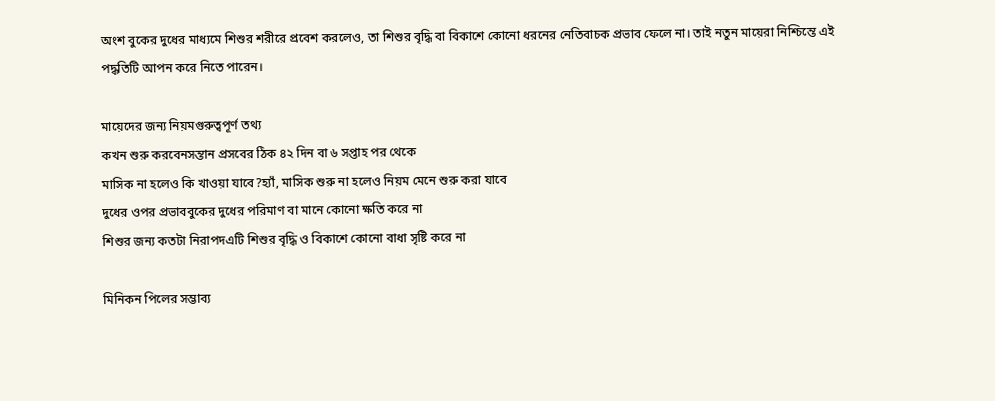অংশ বুকের দুধের মাধ্যমে শিশুর শরীরে প্রবেশ করলেও, তা শিশুর বৃদ্ধি বা বিকাশে কোনো ধরনের নেতিবাচক প্রভাব ফেলে না। তাই নতুন মায়েরা নিশ্চিন্তে এই পদ্ধতিটি আপন করে নিতে পারেন।

মায়েদের জন্য নিয়মগুরুত্বপূর্ণ তথ্য
কখন শুরু করবেনসন্তান প্রসবের ঠিক ৪২ দিন বা ৬ সপ্তাহ পর থেকে
মাসিক না হলেও কি খাওয়া যাবে?হ্যাঁ, মাসিক শুরু না হলেও নিয়ম মেনে শুরু করা যাবে
দুধের ওপর প্রভাববুকের দুধের পরিমাণ বা মানে কোনো ক্ষতি করে না
শিশুর জন্য কতটা নিরাপদএটি শিশুর বৃদ্ধি ও বিকাশে কোনো বাধা সৃষ্টি করে না

মিনিকন পিলের সম্ভাব্য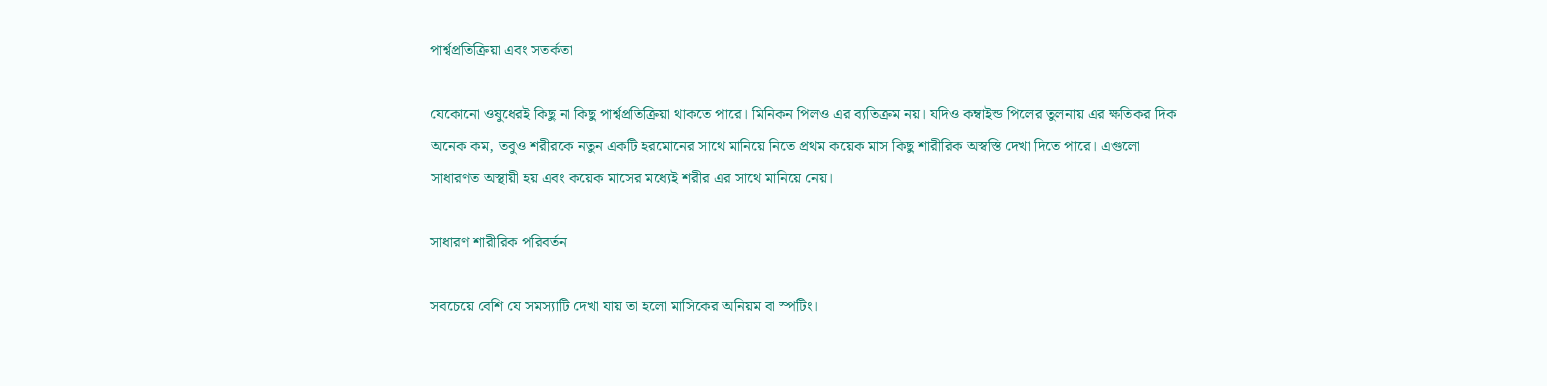পার্শ্বপ্রতিক্রিয়া এবং সতর্কতা

যেকোনো ওষুধেরই কিছু না কিছু পার্শ্বপ্রতিক্রিয়া থাকতে পারে। মিনিকন পিলও এর ব্যতিক্রম নয়। যদিও কম্বাইন্ড পিলের তুলনায় এর ক্ষতিকর দিক অনেক কম, তবুও শরীরকে নতুন একটি হরমোনের সাথে মানিয়ে নিতে প্রথম কয়েক মাস কিছু শারীরিক অস্বস্তি দেখা দিতে পারে। এগুলো সাধারণত অস্থায়ী হয় এবং কয়েক মাসের মধ্যেই শরীর এর সাথে মানিয়ে নেয়।

সাধারণ শারীরিক পরিবর্তন

সবচেয়ে বেশি যে সমস্যাটি দেখা যায় তা হলো মাসিকের অনিয়ম বা স্পটিং।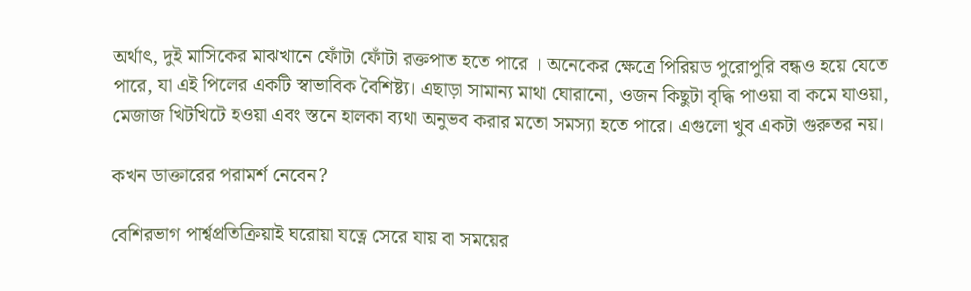অর্থাৎ, দুই মাসিকের মাঝখানে ফোঁটা ফোঁটা রক্তপাত হতে পারে । অনেকের ক্ষেত্রে পিরিয়ড পুরোপুরি বন্ধও হয়ে যেতে পারে, যা এই পিলের একটি স্বাভাবিক বৈশিষ্ট্য। এছাড়া সামান্য মাথা ঘোরানো, ওজন কিছুটা বৃদ্ধি পাওয়া বা কমে যাওয়া, মেজাজ খিটখিটে হওয়া এবং স্তনে হালকা ব্যথা অনুভব করার মতো সমস্যা হতে পারে। এগুলো খুব একটা গুরুতর নয়।

কখন ডাক্তারের পরামর্শ নেবেন?

বেশিরভাগ পার্শ্বপ্রতিক্রিয়াই ঘরোয়া যত্নে সেরে যায় বা সময়ের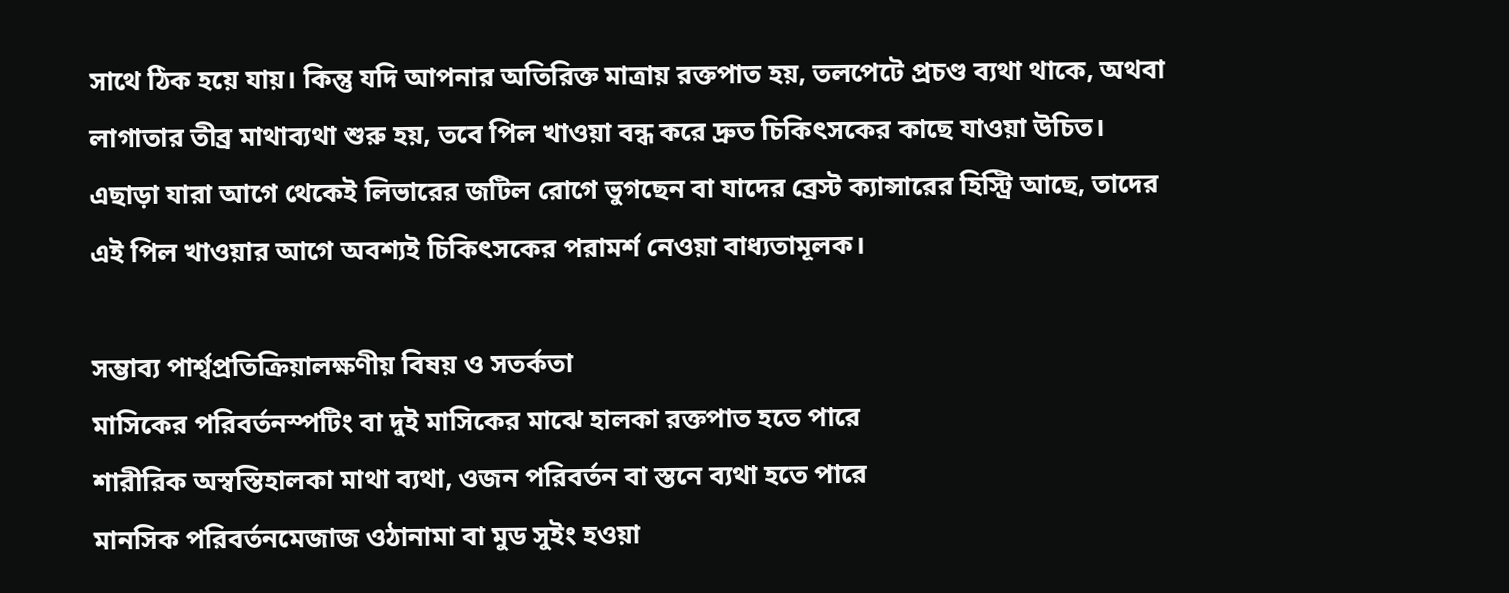সাথে ঠিক হয়ে যায়। কিন্তু যদি আপনার অতিরিক্ত মাত্রায় রক্তপাত হয়, তলপেটে প্রচণ্ড ব্যথা থাকে, অথবা লাগাতার তীব্র মাথাব্যথা শুরু হয়, তবে পিল খাওয়া বন্ধ করে দ্রুত চিকিৎসকের কাছে যাওয়া উচিত। এছাড়া যারা আগে থেকেই লিভারের জটিল রোগে ভুগছেন বা যাদের ব্রেস্ট ক্যান্সারের হিস্ট্রি আছে, তাদের এই পিল খাওয়ার আগে অবশ্যই চিকিৎসকের পরামর্শ নেওয়া বাধ্যতামূলক।

সম্ভাব্য পার্শ্বপ্রতিক্রিয়ালক্ষণীয় বিষয় ও সতর্কতা
মাসিকের পরিবর্তনস্পটিং বা দুই মাসিকের মাঝে হালকা রক্তপাত হতে পারে
শারীরিক অস্বস্তিহালকা মাথা ব্যথা, ওজন পরিবর্তন বা স্তনে ব্যথা হতে পারে
মানসিক পরিবর্তনমেজাজ ওঠানামা বা মুড সুইং হওয়া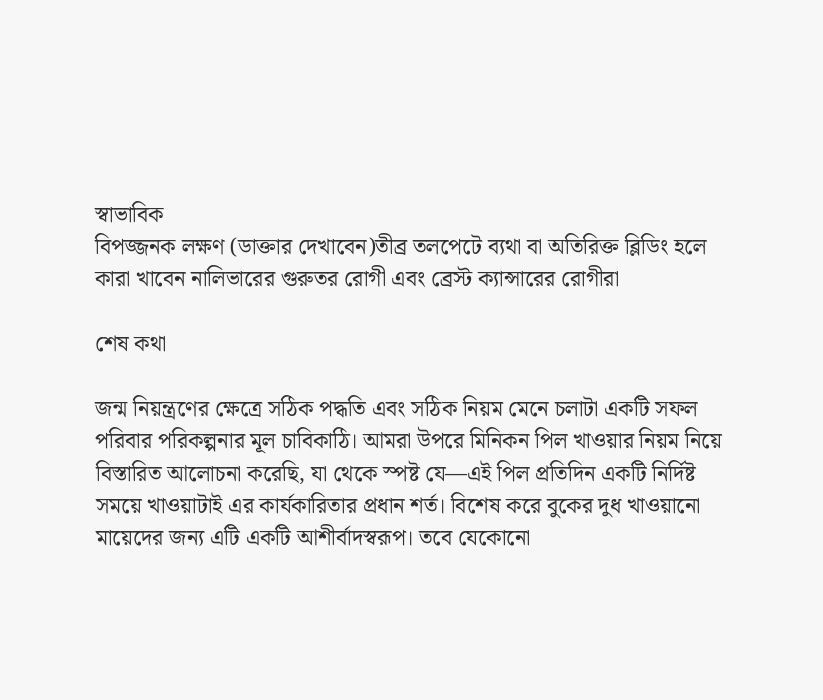স্বাভাবিক
বিপজ্জনক লক্ষণ (ডাক্তার দেখাবেন)তীব্র তলপেটে ব্যথা বা অতিরিক্ত ব্লিডিং হলে
কারা খাবেন নালিভারের গুরুতর রোগী এবং ব্রেস্ট ক্যান্সারের রোগীরা

শেষ কথা

জন্ম নিয়ন্ত্রণের ক্ষেত্রে সঠিক পদ্ধতি এবং সঠিক নিয়ম মেনে চলাটা একটি সফল পরিবার পরিকল্পনার মূল চাবিকাঠি। আমরা উপরে মিনিকন পিল খাওয়ার নিয়ম নিয়ে বিস্তারিত আলোচনা করেছি, যা থেকে স্পষ্ট যে—এই পিল প্রতিদিন একটি নির্দিষ্ট সময়ে খাওয়াটাই এর কার্যকারিতার প্রধান শর্ত। বিশেষ করে বুকের দুধ খাওয়ানো মায়েদের জন্য এটি একটি আশীর্বাদস্বরূপ। তবে যেকোনো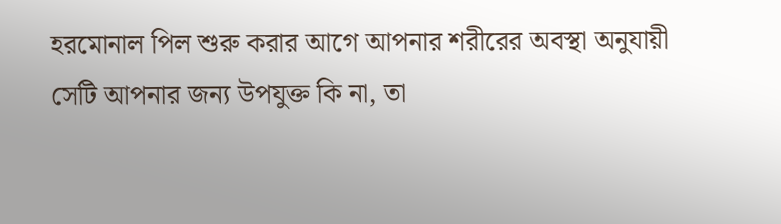হরমোনাল পিল শুরু করার আগে আপনার শরীরের অবস্থা অনুযায়ী সেটি আপনার জন্য উপযুক্ত কি না, তা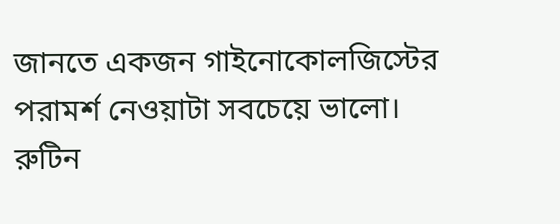জানতে একজন গাইনোকোলজিস্টের পরামর্শ নেওয়াটা সবচেয়ে ভালো। রুটিন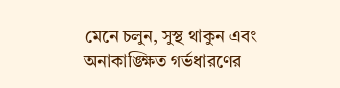মেনে চলুন, সুস্থ থাকুন এবং অনাকাঙ্ক্ষিত গর্ভধারণের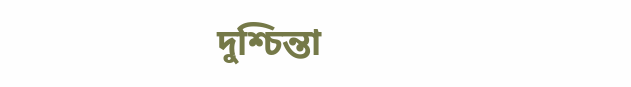দুশ্চিন্তা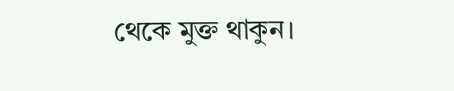থেকে মুক্ত থাকুন।